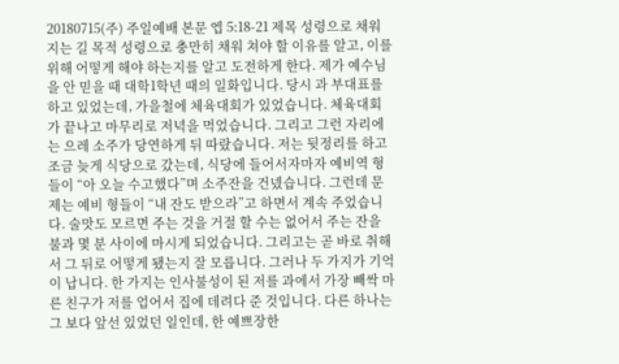20180715(주) 주일예배 본문 엡 5:18-21 제목 성령으로 채워지는 길 목적 성령으로 충만히 채워 쳐야 할 이유를 알고, 이를 위해 어떻게 해야 하는지를 알고 도전하게 한다. 제가 예수님을 안 믿을 때 대학1학년 때의 일화입니다. 당시 과 부대표를 하고 있었는데, 가을철에 체육대회가 있었습니다. 체육대회가 끝나고 마무리로 저녁을 먹었습니다. 그리고 그런 자리에는 으레 소주가 당연하게 뒤 따랐습니다. 저는 뒷정리를 하고 조금 늦게 식당으로 갔는데, 식당에 들어서자마자 예비역 형들이 “아 오늘 수고했다”며 소주잔을 건넸습니다. 그런데 문제는 예비 형들이 “내 잔도 받으라”고 하면서 계속 주었습니다. 술맛도 모르면 주는 것을 거절 할 수는 없어서 주는 잔을 불과 몇 분 사이에 마시게 되었습니다. 그리고는 곧 바로 취해서 그 뒤로 어떻게 됐는지 잘 모릅니다. 그러나 두 가지가 기억이 납니다. 한 가지는 인사불성이 된 저를 과에서 가장 빼싹 마른 친구가 저를 업어서 집에 데려다 준 것입니다. 다른 하나는 그 보다 앞선 있었던 일인데, 한 예쁘장한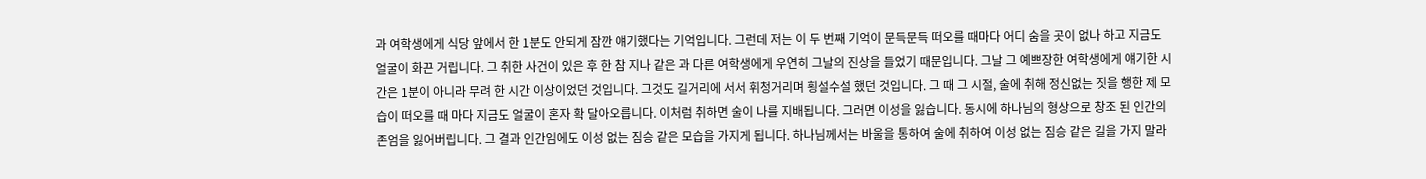과 여학생에게 식당 앞에서 한 1분도 안되게 잠깐 얘기했다는 기억입니다. 그런데 저는 이 두 번째 기억이 문득문득 떠오를 때마다 어디 숨을 곳이 없나 하고 지금도 얼굴이 화끈 거립니다. 그 취한 사건이 있은 후 한 참 지나 같은 과 다른 여학생에게 우연히 그날의 진상을 들었기 때문입니다. 그날 그 예쁘장한 여학생에게 얘기한 시간은 1분이 아니라 무려 한 시간 이상이었던 것입니다. 그것도 길거리에 서서 휘청거리며 횡설수설 했던 것입니다. 그 때 그 시절, 술에 취해 정신없는 짓을 행한 제 모습이 떠오를 때 마다 지금도 얼굴이 혼자 확 달아오릅니다. 이처럼 취하면 술이 나를 지배됩니다. 그러면 이성을 잃습니다. 동시에 하나님의 형상으로 창조 된 인간의 존엄을 잃어버립니다. 그 결과 인간임에도 이성 없는 짐승 같은 모습을 가지게 됩니다. 하나님께서는 바울을 통하여 술에 취하여 이성 없는 짐승 같은 길을 가지 말라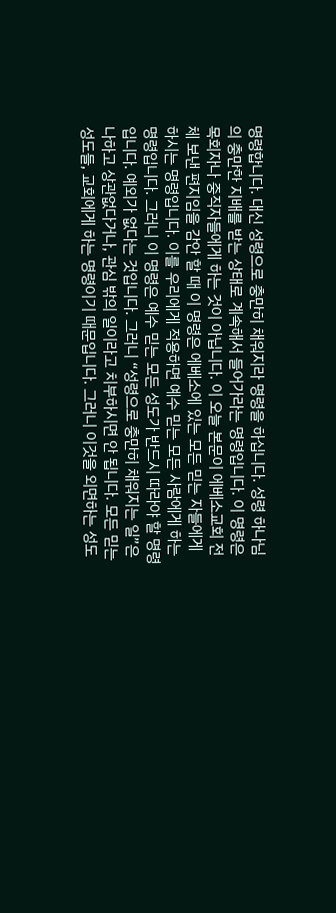명령합니다. 대신 성령으로 충만히 채워지라 명령을 하십니다. 성령 하나님의 충만한 지배를 받는 상태로 계속해서 들어가라는 명령입니다. 이 명령은 목회자나 중직자들에게 하는 것이 아닙니다. 이 오늘 본문이 에베소교회 전체 보낸 편지임을 감안 할 때 이 명령은 에베소에 있는 모든 믿는 자들에게 하시는 명령입니다. 이를 우리에게 적용하면 예수 믿는 모든 사람에게 하는 명령입니다. 그러니 이 명령은 예수 믿는 모든 성도가 반드시 따라야 할 명령입니다. 예외가 없다는 것입니다. 그러니 “성령으로 충만히 채워지는 일”은 나하고 상관없다거나, 관심 밖의 일이라고 치부하시면 안 됩니다. 모든 믿는 성도들, 교회에게 하는 명령이기 때문입니다. 그러니 이것을 외면하는 성도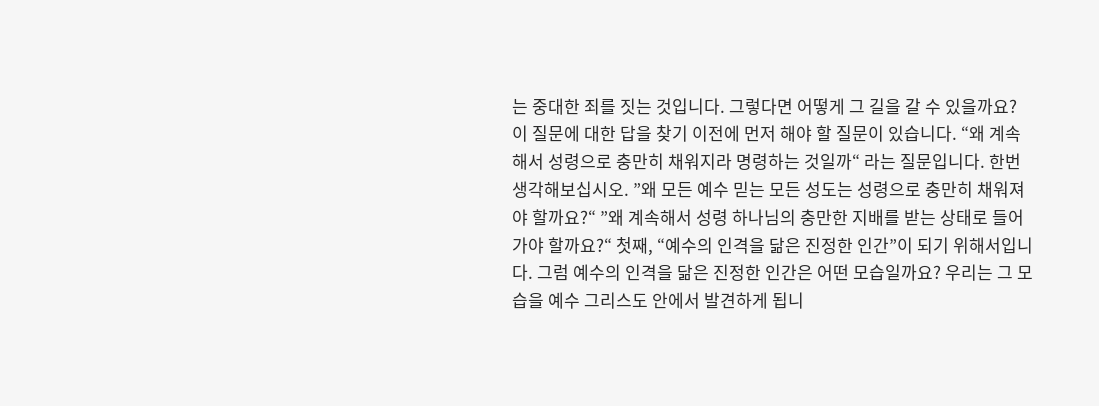는 중대한 죄를 짓는 것입니다. 그렇다면 어떻게 그 길을 갈 수 있을까요? 이 질문에 대한 답을 찾기 이전에 먼저 해야 할 질문이 있습니다. “왜 계속해서 성령으로 충만히 채워지라 명령하는 것일까“ 라는 질문입니다. 한번 생각해보십시오. ”왜 모든 예수 믿는 모든 성도는 성령으로 충만히 채워져야 할까요?“ ”왜 계속해서 성령 하나님의 충만한 지배를 받는 상태로 들어가야 할까요?“ 첫째, “예수의 인격을 닮은 진정한 인간”이 되기 위해서입니다. 그럼 예수의 인격을 닮은 진정한 인간은 어떤 모습일까요? 우리는 그 모습을 예수 그리스도 안에서 발견하게 됩니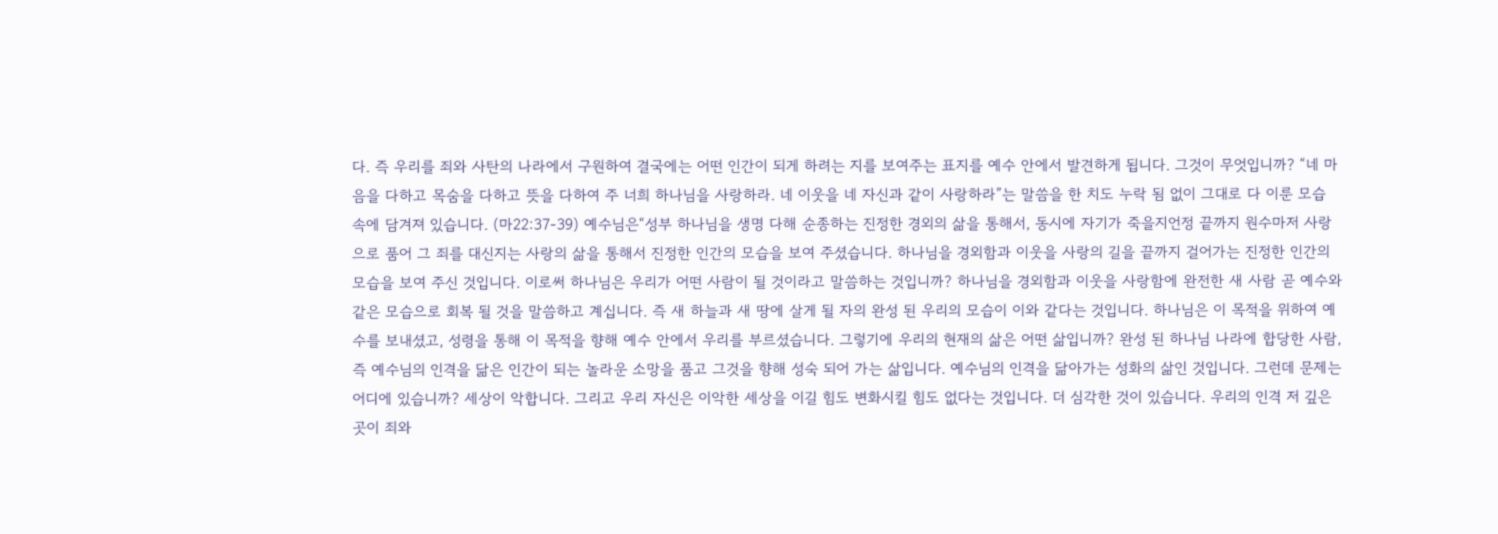다. 즉 우리를 죄와 사탄의 나라에서 구원하여 결국에는 어떤 인간이 되게 하려는 지를 보여주는 표지를 예수 안에서 발견하게 됩니다. 그것이 무엇입니까? “네 마음을 다하고 목숨을 다하고 뜻을 다하여 주 너희 하나님을 사랑하라. 네 이웃을 네 자신과 같이 사랑하라”는 말씀을 한 치도 누락 됨 없이 그대로 다 이룬 모습 속에 담겨져 있습니다. (마22:37-39) 예수님은“성부 하나님을 생명 다해 순종하는 진정한 경외의 삶을 통해서, 동시에 자기가 죽을지언정 끝까지 원수마저 사랑으로 품어 그 죄를 대신지는 사랑의 삶을 통해서 진정한 인간의 모습을 보여 주셨습니다. 하나님을 경외함과 이웃을 사랑의 길을 끝까지 걸어가는 진정한 인간의 모습을 보여 주신 것입니다. 이로써 하나님은 우리가 어떤 사람이 될 것이라고 말씀하는 것입니까? 하나님을 경외함과 이웃을 사랑함에 완전한 새 사람 곧 예수와 같은 모습으로 회복 될 것을 말씀하고 계십니다. 즉 새 하늘과 새 땅에 살게 될 자의 완성 된 우리의 모습이 이와 같다는 것입니다. 하나님은 이 목적을 위하여 예수를 보내셨고, 성령을 통해 이 목적을 향해 예수 안에서 우리를 부르셨습니다. 그렇기에 우리의 현재의 삶은 어떤 삶입니까? 완성 된 하나님 나라에 합당한 사람, 즉 예수님의 인격을 닮은 인간이 되는 놀라운 소망을 품고 그것을 향해 성숙 되어 가는 삶입니다. 예수님의 인격을 닮아가는 성화의 삶인 것입니다. 그런데 문제는 어디에 있습니까? 세상이 악합니다. 그리고 우리 자신은 이악한 세상을 이길 힘도 변화시킬 힘도 없다는 것입니다. 더 심각한 것이 있습니다. 우리의 인격 저 깊은 곳이 죄와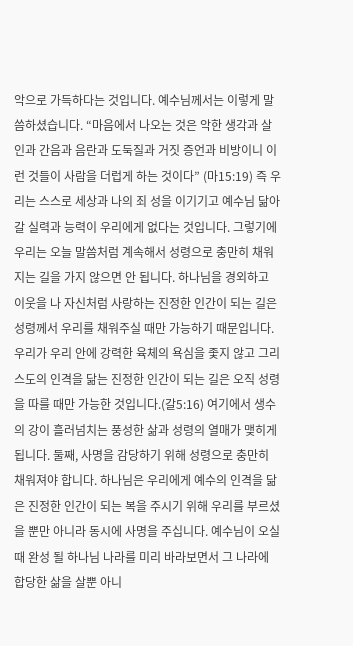악으로 가득하다는 것입니다. 예수님께서는 이렇게 말씀하셨습니다. “마음에서 나오는 것은 악한 생각과 살인과 간음과 음란과 도둑질과 거짓 증언과 비방이니 이런 것들이 사람을 더럽게 하는 것이다” (마15:19) 즉 우리는 스스로 세상과 나의 죄 성을 이기기고 예수님 닮아갈 실력과 능력이 우리에게 없다는 것입니다. 그렇기에 우리는 오늘 말씀처럼 계속해서 성령으로 충만히 채워지는 길을 가지 않으면 안 됩니다. 하나님을 경외하고 이웃을 나 자신처럼 사랑하는 진정한 인간이 되는 길은 성령께서 우리를 채워주실 때만 가능하기 때문입니다. 우리가 우리 안에 강력한 육체의 욕심을 좇지 않고 그리스도의 인격을 닮는 진정한 인간이 되는 길은 오직 성령을 따를 때만 가능한 것입니다.(갈5:16) 여기에서 생수의 강이 흘러넘치는 풍성한 삶과 성령의 열매가 맺히게 됩니다. 둘째, 사명을 감당하기 위해 성령으로 충만히 채워져야 합니다. 하나님은 우리에게 예수의 인격을 닮은 진정한 인간이 되는 복을 주시기 위해 우리를 부르셨을 뿐만 아니라 동시에 사명을 주십니다. 예수님이 오실 때 완성 될 하나님 나라를 미리 바라보면서 그 나라에 합당한 삶을 살뿐 아니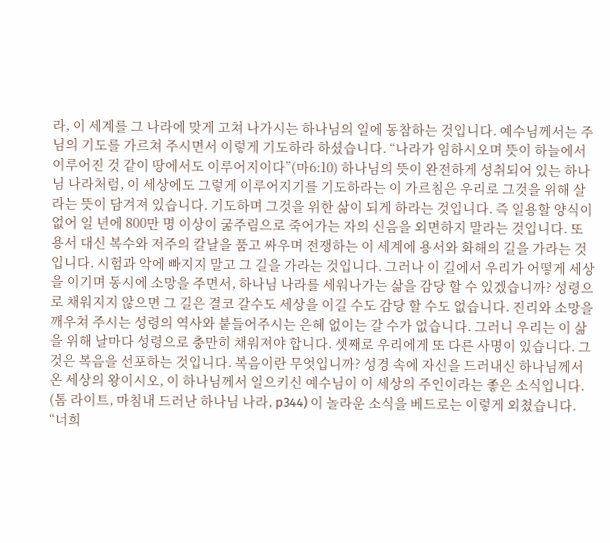라, 이 세계를 그 나라에 맞게 고쳐 나가시는 하나님의 일에 동참하는 것입니다. 예수님께서는 주님의 기도를 가르쳐 주시면서 이렇게 기도하라 하셨습니다. “나라가 임하시오며 뜻이 하늘에서 이루어진 것 같이 땅에서도 이루어지이다”(마6:10) 하나님의 뜻이 완전하게 성취되어 있는 하나님 나라처럼, 이 세상에도 그렇게 이루어지기를 기도하라는 이 가르침은 우리로 그것을 위해 살라는 뜻이 담겨져 있습니다. 기도하며 그것을 위한 삶이 되게 하라는 것입니다. 즉 일용할 양식이 없어 일 년에 800만 명 이상이 굶주림으로 죽어가는 자의 신음을 외면하지 말라는 것입니다. 또 용서 대신 복수와 저주의 칼날을 품고 싸우며 전쟁하는 이 세계에 용서와 화해의 길을 가라는 것입니다. 시험과 악에 빠지지 말고 그 길을 가라는 것입니다. 그러나 이 길에서 우리가 어떻게 세상을 이기며 동시에 소망을 주면서, 하나님 나라를 세워나가는 삶을 감당 할 수 있겠습니까? 성령으로 채워지지 않으면 그 길은 결코 갈수도 세상을 이길 수도 감당 할 수도 없습니다. 진리와 소망을 깨우쳐 주시는 성령의 역사와 붙들어주시는 은혜 없이는 갈 수가 없습니다. 그러니 우리는 이 삶을 위해 날마다 성령으로 충만히 채워져야 합니다. 셋째로 우리에게 또 다른 사명이 있습니다. 그것은 복음을 선포하는 것입니다. 복음이란 무엇입니까? 성경 속에 자신을 드러내신 하나님께서 온 세상의 왕이시오, 이 하나님께서 일으키신 예수님이 이 세상의 주인이라는 좋은 소식입니다. (톰 라이트, 마침내 드러난 하나님 나라, p344) 이 놀라운 소식을 베드로는 이렇게 외쳤습니다. “너희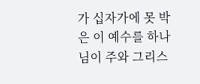가 십자가에 못 박은 이 예수를 하나님이 주와 그리스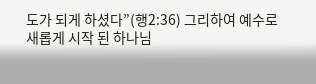도가 되게 하셨다”(행2:36) 그리하여 예수로 새롭게 시작 된 하나님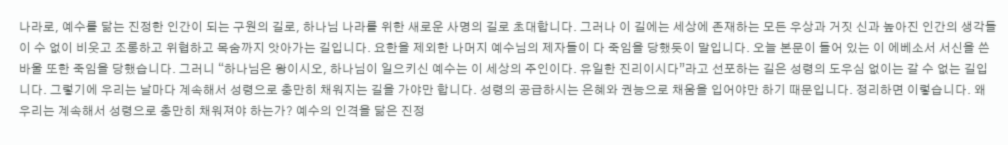나라로, 예수를 닮는 진정한 인간이 되는 구원의 길로, 하나님 나라를 위한 새로운 사명의 길로 초대합니다. 그러나 이 길에는 세상에 존재하는 모든 우상과 거짓 신과 높아진 인간의 생각들이 수 없이 비웃고 조롱하고 위협하고 목숨까지 앗아가는 길입니다. 요한을 제외한 나머지 예수님의 제자들이 다 죽임을 당했듯이 말입니다. 오늘 본문이 들어 있는 이 에베소서 서신을 쓴 바울 또한 죽임을 당했습니다. 그러니 “하나님은 왕이시오, 하나님이 일으키신 예수는 이 세상의 주인이다. 유일한 진리이시다”라고 선포하는 길은 성령의 도우심 없이는 갈 수 없는 길입니다. 그렇기에 우리는 날마다 계속해서 성령으로 충만히 채워지는 길을 가야만 합니다. 성령의 공급하시는 은혜와 권능으로 채움을 입어야만 하기 때문입니다. 정리하면 이렇습니다. 왜 우리는 계속해서 성령으로 충만히 채워져야 하는가? 예수의 인격을 닮은 진정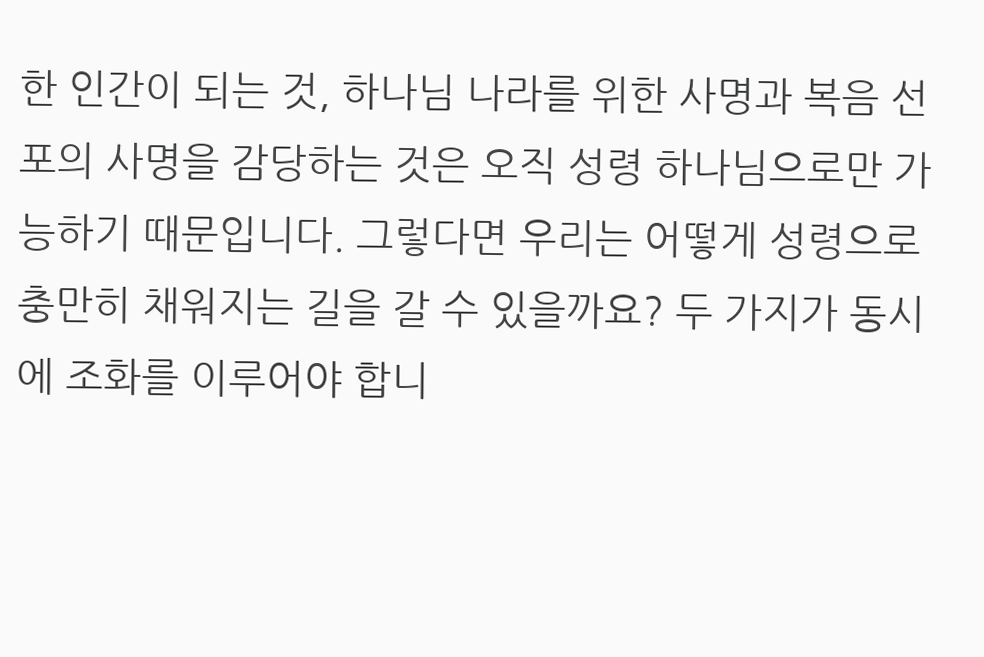한 인간이 되는 것, 하나님 나라를 위한 사명과 복음 선포의 사명을 감당하는 것은 오직 성령 하나님으로만 가능하기 때문입니다. 그렇다면 우리는 어떻게 성령으로 충만히 채워지는 길을 갈 수 있을까요? 두 가지가 동시에 조화를 이루어야 합니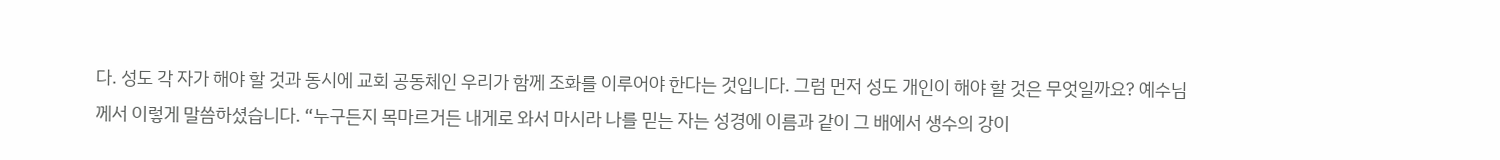다. 성도 각 자가 해야 할 것과 동시에 교회 공동체인 우리가 함께 조화를 이루어야 한다는 것입니다. 그럼 먼저 성도 개인이 해야 할 것은 무엇일까요? 예수님께서 이렇게 말씀하셨습니다. “누구든지 목마르거든 내게로 와서 마시라 나를 믿는 자는 성경에 이름과 같이 그 배에서 생수의 강이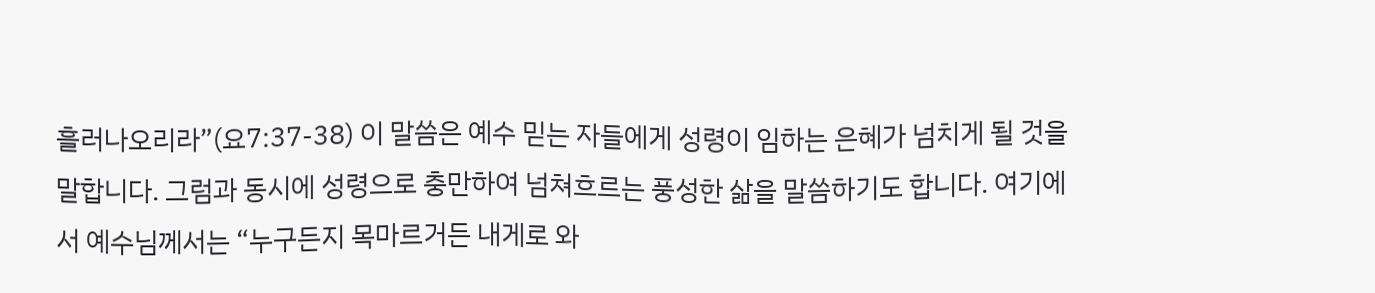흘러나오리라”(요7:37-38) 이 말씀은 예수 믿는 자들에게 성령이 임하는 은혜가 넘치게 될 것을 말합니다. 그럼과 동시에 성령으로 충만하여 넘쳐흐르는 풍성한 삶을 말씀하기도 합니다. 여기에서 예수님께서는 “누구든지 목마르거든 내게로 와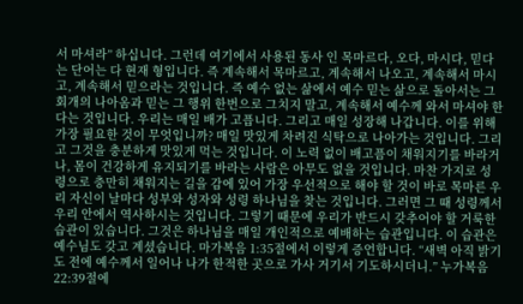서 마셔라” 하십니다. 그런데 여기에서 사용된 동사 인 목마르다, 오다, 마시다, 믿다는 단어는 다 현재 형입니다. 즉 계속해서 목마르고, 계속해서 나오고, 계속해서 마시고, 계속해서 믿으라는 것입니다. 즉 예수 없는 삶에서 예수 믿는 삶으로 돌아서는 그 회개의 나아옴과 믿는 그 행위 한번으로 그치지 말고, 계속해서 예수께 와서 마셔야 한다는 것입니다. 우리는 매일 배가 고픕니다. 그리고 매일 성장해 나갑니다. 이를 위해 가장 필요한 것이 무엇입니까? 매일 맛있게 차려진 식탁으로 나아가는 것입니다. 그리고 그것을 충분하게 맛있게 먹는 것입니다. 이 노력 없이 배고픔이 채워지기를 바라거나, 몸이 건강하게 유지되기를 바라는 사람은 아무도 없을 것입니다. 마찬 가지로 성령으로 충만히 채워지는 길을 감에 있어 가장 우선적으로 해야 할 것이 바로 목마른 우리 자신이 날마다 성부와 성자와 성령 하나님을 찾는 것입니다. 그러면 그 때 성령께서 우리 안에서 역사하시는 것입니다. 그렇기 때문에 우리가 반드시 갖추어야 할 거룩한 습관이 있습니다. 그것은 하나님을 매일 개인적으로 예배하는 습관입니다. 이 습관은 예수님도 갖고 계셨습니다. 마가복음 1:35절에서 이렇게 증언합니다. “새벽 아직 밝기도 전에 예수께서 일어나 나가 한적한 곳으로 가사 거기서 기도하시더니.” 누가복음 22:39절에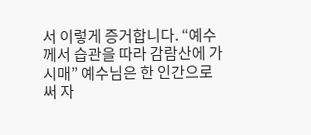서 이렇게 증거합니다. “예수께서 습관을 따라 감람산에 가시매” 예수님은 한 인간으로써 자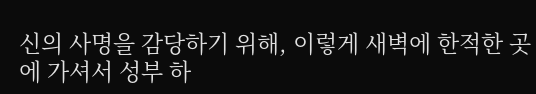신의 사명을 감당하기 위해, 이렇게 새벽에 한적한 곳에 가셔서 성부 하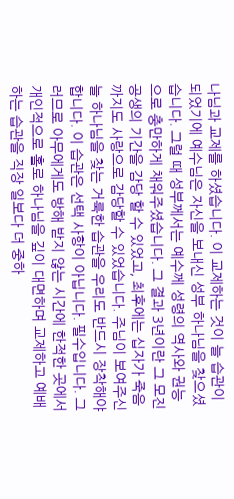나님과 교제를 하셨습니다. 이 교제하는 것이 늘 습관이 되었기에 예수님은 자신을 보내신 성부 하나님을 찾으셨습니다. 그럴 때 성부께서는 예수께 성령의 역사와 권능으로 충만하게 채워주셨습니다. 그 결과 3년이란 그 모진 공생의 기간을 감당 할 수 있었고, 최후에는 십자가 죽음까지도 사랑으로 감당할 수 있었습니다. 주님이 보여주신 늘 하나님을 찾는 거룩한 습관을 우리도 반드시 장착해야 합니다. 이 습관은 선택 사항이 아닙니다. 필수입니다. 그러므로 아무에게도 방해 받지 않는 시간에 한적한 곳에서 개인적으로 홀로 하나님을 깊이 대면하며 교제하고 예배하는 습관을 직장 일보다 더 중하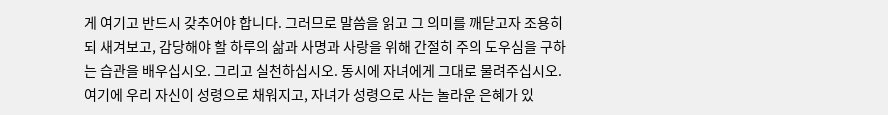게 여기고 반드시 갖추어야 합니다. 그러므로 말씀을 읽고 그 의미를 깨닫고자 조용히 되 새겨보고, 감당해야 할 하루의 삶과 사명과 사랑을 위해 간절히 주의 도우심을 구하는 습관을 배우십시오. 그리고 실천하십시오. 동시에 자녀에게 그대로 물려주십시오. 여기에 우리 자신이 성령으로 채워지고, 자녀가 성령으로 사는 놀라운 은혜가 있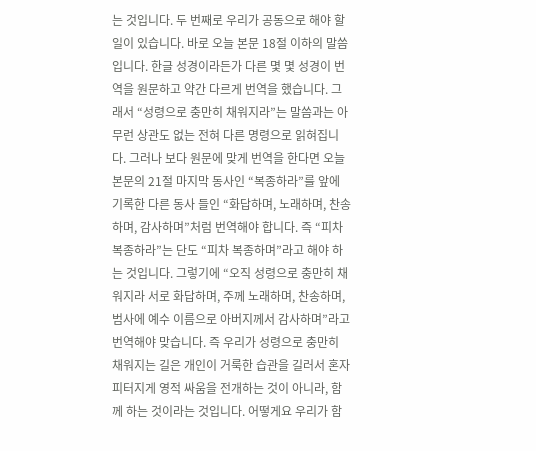는 것입니다. 두 번째로 우리가 공동으로 해야 할 일이 있습니다. 바로 오늘 본문 18절 이하의 말씀입니다. 한글 성경이라든가 다른 몇 몇 성경이 번역을 원문하고 약간 다르게 번역을 했습니다. 그래서 “성령으로 충만히 채워지라”는 말씀과는 아무런 상관도 없는 전혀 다른 명령으로 읽혀집니다. 그러나 보다 원문에 맞게 번역을 한다면 오늘 본문의 21절 마지막 동사인 “복종하라”를 앞에 기록한 다른 동사 들인 “화답하며, 노래하며, 찬송하며, 감사하며”처럼 번역해야 합니다. 즉 “피차 복종하라”는 단도 “피차 복종하며”라고 해야 하는 것입니다. 그렇기에 “오직 성령으로 충만히 채워지라 서로 화답하며, 주께 노래하며, 찬송하며, 범사에 예수 이름으로 아버지께서 감사하며”라고 번역해야 맞습니다. 즉 우리가 성령으로 충만히 채워지는 길은 개인이 거룩한 습관을 길러서 혼자 피터지게 영적 싸움을 전개하는 것이 아니라, 함께 하는 것이라는 것입니다. 어떻게요 우리가 함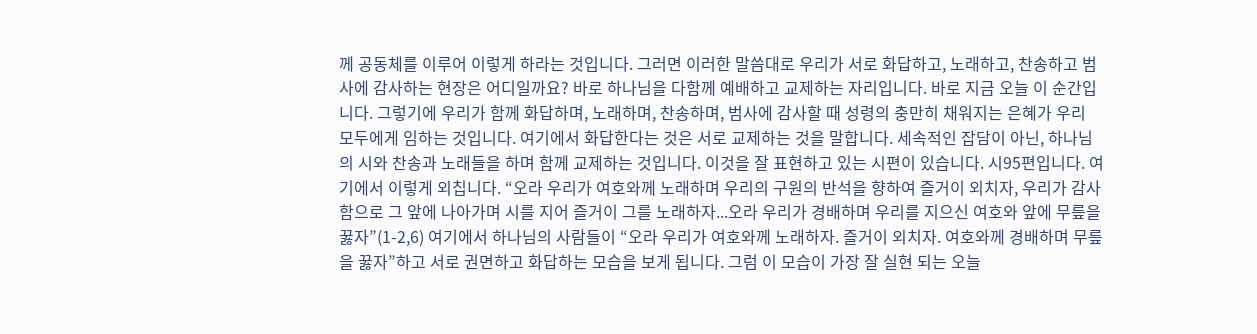께 공동체를 이루어 이렇게 하라는 것입니다. 그러면 이러한 말씀대로 우리가 서로 화답하고, 노래하고, 찬송하고 범사에 감사하는 현장은 어디일까요? 바로 하나님을 다함께 예배하고 교제하는 자리입니다. 바로 지금 오늘 이 순간입니다. 그렇기에 우리가 함께 화답하며, 노래하며, 찬송하며, 범사에 감사할 때 성령의 충만히 채워지는 은혜가 우리 모두에게 임하는 것입니다. 여기에서 화답한다는 것은 서로 교제하는 것을 말합니다. 세속적인 잡담이 아닌, 하나님의 시와 찬송과 노래들을 하며 함께 교제하는 것입니다. 이것을 잘 표현하고 있는 시편이 있습니다. 시95편입니다. 여기에서 이렇게 외칩니다. “오라 우리가 여호와께 노래하며 우리의 구원의 반석을 향하여 즐거이 외치자, 우리가 감사함으로 그 앞에 나아가며 시를 지어 즐거이 그를 노래하자...오라 우리가 경배하며 우리를 지으신 여호와 앞에 무릎을 꿇자”(1-2,6) 여기에서 하나님의 사람들이 “오라 우리가 여호와께 노래하자. 즐거이 외치자. 여호와께 경배하며 무릎을 꿇자”하고 서로 권면하고 화답하는 모습을 보게 됩니다. 그럼 이 모습이 가장 잘 실현 되는 오늘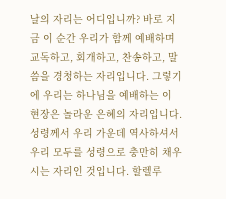날의 자리는 어디입니까? 바로 지금 이 순간 우리가 함께 예배하며 교독하고, 회개하고, 찬송하고, 말씀을 경청하는 자리입니다. 그렇기에 우리는 하나님을 예배하는 이 현장은 놀라운 은혜의 자리입니다. 성령께서 우리 가운데 역사하셔서 우리 모두를 성령으로 충만히 채우시는 자리인 것입니다. 할렐루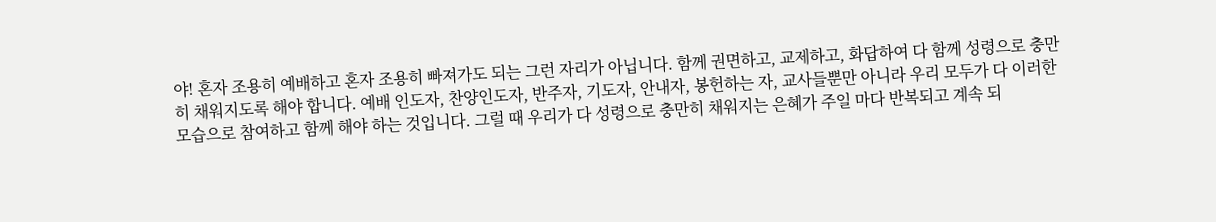야! 혼자 조용히 예배하고 혼자 조용히 빠져가도 되는 그런 자리가 아닙니다. 함께 권면하고, 교제하고, 화답하여 다 함께 성령으로 충만히 채워지도록 해야 합니다. 예배 인도자, 찬양인도자, 반주자, 기도자, 안내자, 봉헌하는 자, 교사들뿐만 아니라 우리 모두가 다 이러한 모습으로 참여하고 함께 해야 하는 것입니다. 그럴 때 우리가 다 성령으로 충만히 채워지는 은혜가 주일 마다 반복되고 계속 되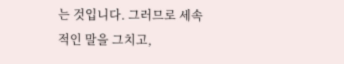는 것입니다. 그러므로 세속적인 말을 그치고,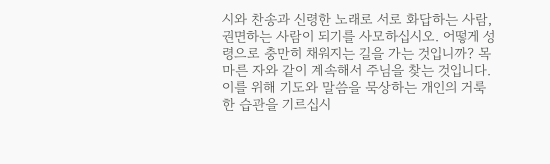시와 찬송과 신령한 노래로 서로 화답하는 사람, 권면하는 사람이 되기를 사모하십시오. 어떻게 성령으로 충만히 채워지는 길을 가는 것입니까? 목마른 자와 같이 계속해서 주님을 찾는 것입니다. 이를 위해 기도와 말씀을 묵상하는 개인의 거룩한 습관을 기르십시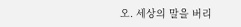오. 세상의 말을 버리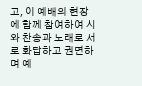고, 이 예배의 현장에 함께 참여하여 시와 찬송과 노래로 서로 화답하고 권면하며 예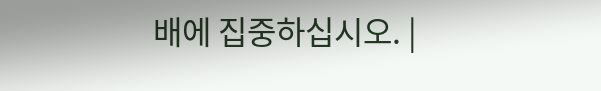배에 집중하십시오. |